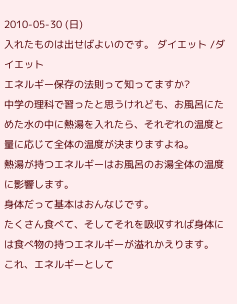2010-05-30 (日)
入れたものは出せばよいのです。 ダイエット /ダイエット
エネルギー保存の法則って知ってますか?
中学の理科で習ったと思うけれども、お風呂にためた水の中に熱湯を入れたら、それぞれの温度と量に応じて全体の温度が決まりますよね。
熱湯が持つエネルギーはお風呂のお湯全体の温度に影響します。
身体だって基本はおんなじです。
たくさん食べて、そしてそれを吸収すれば身体には食べ物の持つエネルギーが溢れかえります。
これ、エネルギーとして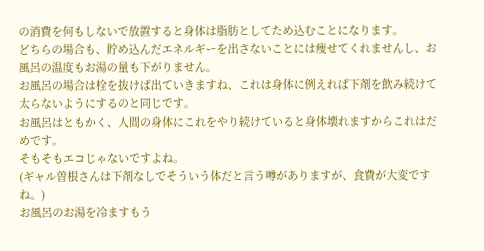の消費を何もしないで放置すると身体は脂肪としてため込むことになります。
どちらの場合も、貯め込んだエネルギーを出さないことには痩せてくれませんし、お風呂の温度もお湯の量も下がりません。
お風呂の場合は栓を抜けば出ていきますね、これは身体に例えれば下剤を飲み続けて太らないようにするのと同じです。
お風呂はともかく、人間の身体にこれをやり続けていると身体壊れますからこれはだめです。
そもそもエコじゃないですよね。
(ギャル曽根さんは下剤なしでそういう体だと言う噂がありますが、食費が大変ですね。)
お風呂のお湯を冷ますもう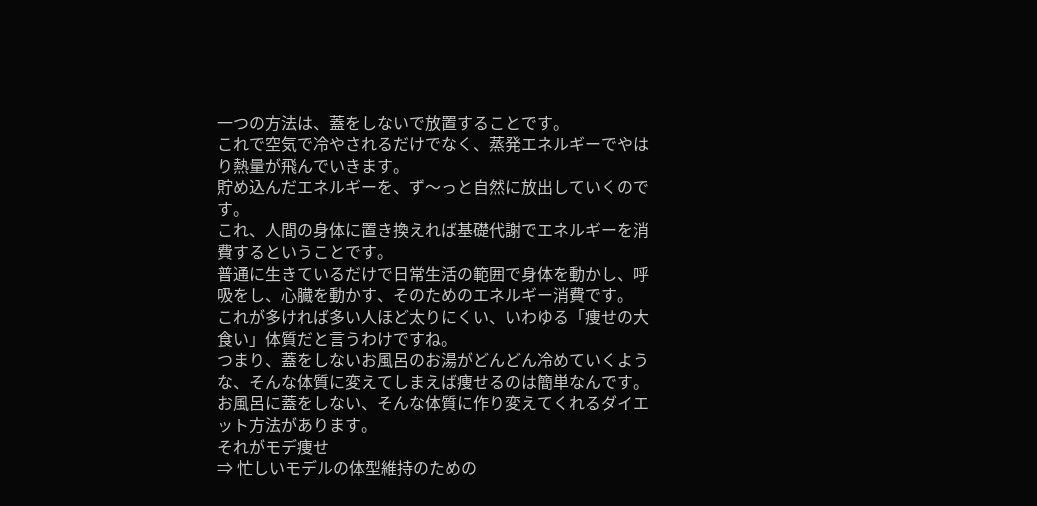一つの方法は、蓋をしないで放置することです。
これで空気で冷やされるだけでなく、蒸発エネルギーでやはり熱量が飛んでいきます。
貯め込んだエネルギーを、ず〜っと自然に放出していくのです。
これ、人間の身体に置き換えれば基礎代謝でエネルギーを消費するということです。
普通に生きているだけで日常生活の範囲で身体を動かし、呼吸をし、心臓を動かす、そのためのエネルギー消費です。
これが多ければ多い人ほど太りにくい、いわゆる「痩せの大食い」体質だと言うわけですね。
つまり、蓋をしないお風呂のお湯がどんどん冷めていくような、そんな体質に変えてしまえば痩せるのは簡単なんです。
お風呂に蓋をしない、そんな体質に作り変えてくれるダイエット方法があります。
それがモデ痩せ
⇒ 忙しいモデルの体型維持のための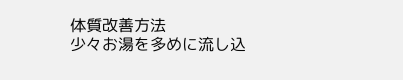体質改善方法
少々お湯を多めに流し込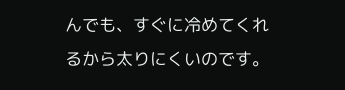んでも、すぐに冷めてくれるから太りにくいのです。